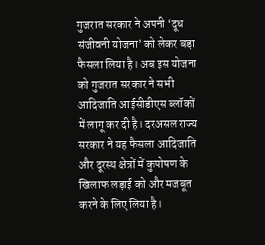गुजरात सरकार ने अपनी ‘दूध संजीवनी योजना’ को लेकर बड़ा फैसला लिया है। अब इस योजना को गुजरात सरकार ने सभी आदिजाति आईसीडीएस ब्लॉकों में लागू कर दी है। दरअसल राज्य सरकार ने यह फैसला आदिजाति और दूरस्थ क्षेत्रों में कुपोषण के खिलाफ लड़ाई को और मजबूत करने के लिए लिया है।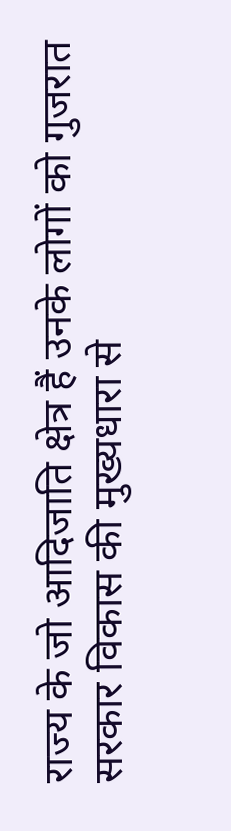राज्य के जो आदिजाति क्षेत्र हैं उनके लोगों को गुजरात सरकार विकास की मुख्यधारा से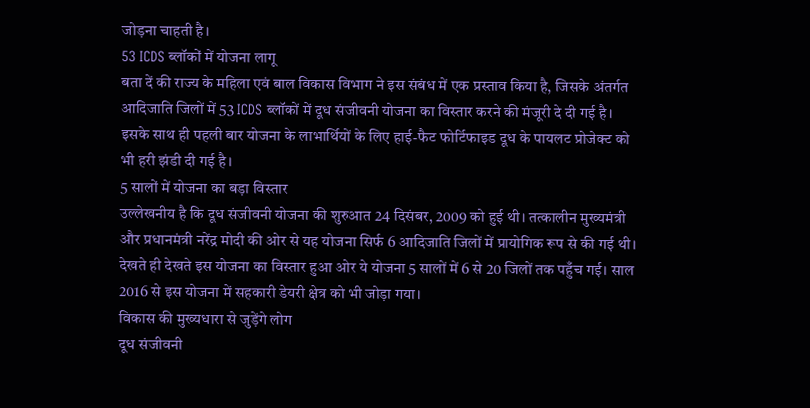जोड़ना चाहती है।
53 ICDS ब्लॉकों में योजना लागू
बता दें की राज्य के महिला एवं बाल विकास विभाग ने इस संबंध में एक प्रस्ताव किया है, जिसके अंतर्गत आदिजाति जिलों में 53 ICDS ब्लॉकों में दूध संजीवनी योजना का विस्तार करने की मंजूरी दे दी गई है। इसके साथ ही पहली बार योजना के लाभार्थियों के लिए हाई-फैट फोर्टिफाइड दूध के पायलट प्रोजेक्ट को भी हरी झंडी दी गई है।
5 सालों में योजना का बड़ा विस्तार
उल्लेखनीय है कि दूध संजीवनी योजना की शुरुआत 24 दिसंबर, 2009 को हुई थी। तत्कालीन मुख्यमंत्री और प्रधानमंत्री नरेंद्र मोदी की ओर से यह योजना सिर्फ 6 आदिजाति जिलों में प्रायोगिक रूप से की गई थी। देखते ही देखते इस योजना का विस्तार हुआ ओर ये योजना 5 सालों में 6 से 20 जिलों तक पहुँच गई। साल 2016 से इस योजना में सहकारी डेयरी क्षेत्र को भी जोड़ा गया।
विकास की मुख्यधारा से जुड़ेंगे लोग
दूध संजीवनी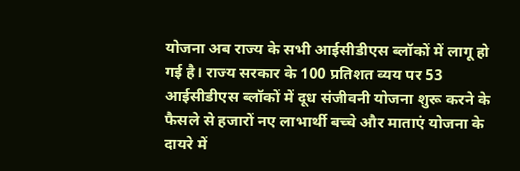योजना अब राज्य के सभी आईसीडीएस ब्लॉकों में लागू हो गई है। राज्य सरकार के 100 प्रतिशत व्यय पर 53 आईसीडीएस ब्लॉकों में दूध संजीवनी योजना शुरू करने के फैसले से हजारों नए लाभार्थी बच्चे और माताएं योजना के दायरे में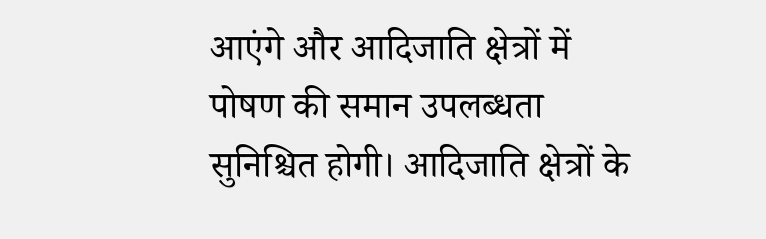आएंगे और आदिजाति क्षेत्रों में पोषण की समान उपलब्धता सुनिश्चित होगी। आदिजाति क्षेत्रों के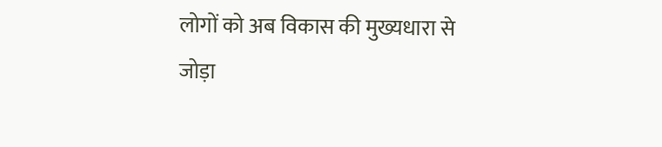लोगों को अब विकास की मुख्यधारा से जोड़ा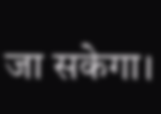जा सकेगा।